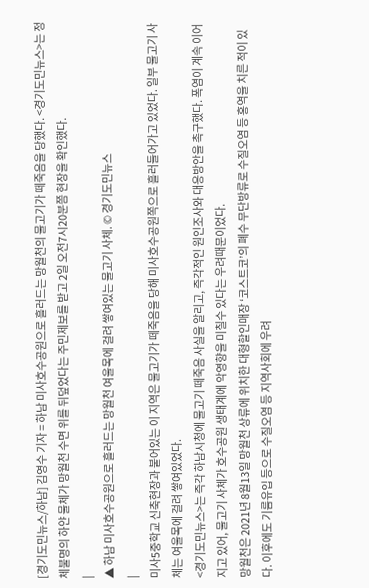[경기도민뉴스/하남] 김영수 기자 = 하남 미사호수공원으로 흘러드는 망월천의 물고기가 떼죽음을 당했다. <경기도민뉴스>는 정체불명의 하얀 물체가 망월천 수면 위를 뒤덮었다는 주민제보를 받고 2일 오전7시20분쯤 현장을 확인했다.
|
▲ 하남 미사호수공원으로 흘러드는 망월천 여울목에 걸려 쌓여있는 물고기 사체. © 경기도민뉴스
|
미사5중학교 신축현장과 붙어있는 이 지역은 물고기가 떼죽음을 당해 미사호수공원쪽으로 흘러들어가고 있었다. 일부 물고기 사체는 여울목에 걸려 쌓여있었다.
<경기도민뉴스>는 즉각 하남시청에 물고기 떼죽음 사실을 알리고, 즉각적인 원인조사와 대응방안을 촉구했다. 폭염이 계속 이어지고 있어, 물고기 사체가 호수공원 생태계에 악영향을 미칠수 있다는 우려때문이었다.
망월천은 2021년 8월13일 망월천 상류에 위치한 대형할인매장 ‘코스트코’의 폐수 무단방류로 수질오염 등 홍역을 치른 적이 있다. 이후에도 기름유입 등으로 수질오염 등 지역사회에 우려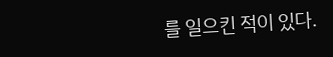를 일으킨 적이 있다.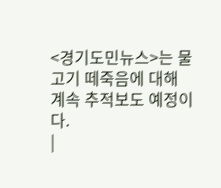<경기도민뉴스>는 물고기 떼죽음에 대해 계속 추적보도 예정이다.
|